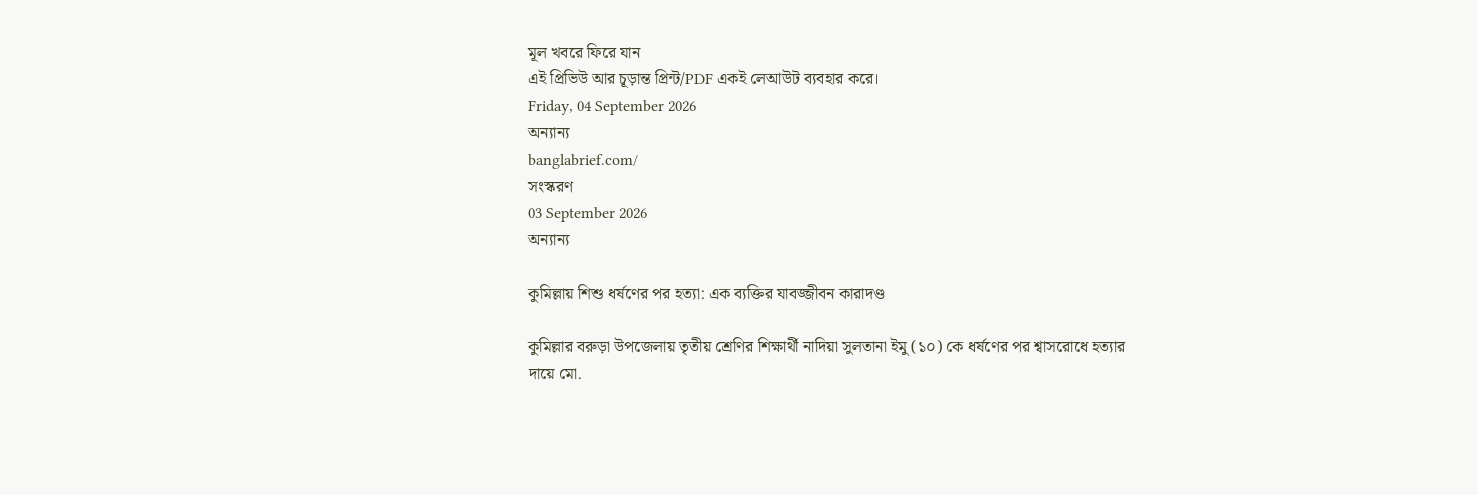মূল খবরে ফিরে যান
এই প্রিভিউ আর চূড়ান্ত প্রিন্ট/PDF একই লেআউট ব্যবহার করে।
Friday, 04 September 2026
অন্যান্য
banglabrief.com/
সংস্করণ
03 September 2026
অন্যান্য

কুমিল্লায় শিশু ধর্ষণের পর হত্যা: এক ব্যক্তির যাবজ্জীবন কারাদণ্ড

কুমিল্লার বরুড়া উপজেলায় তৃতীয় শ্রেণির শিক্ষার্থী নাদিয়া সুলতানা ইমু (১০) কে ধর্ষণের পর শ্বাসরোধে হত্যার দায়ে মো.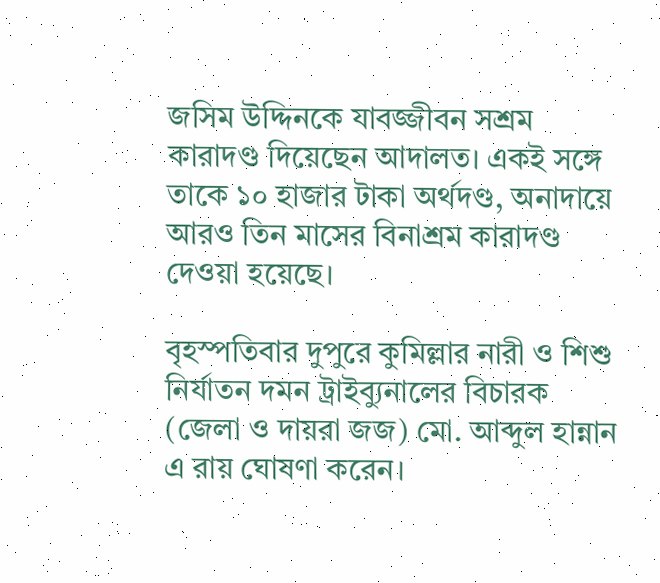জসিম উদ্দিনকে যাবজ্জীবন সশ্রম কারাদণ্ড দিয়েছেন আদালত। একই সঙ্গে তাকে ১০ হাজার টাকা অর্থদণ্ড, অনাদায়ে আরও তিন মাসের বিনাশ্রম কারাদণ্ড দেওয়া হয়েছে।

বৃহস্পতিবার দুপুরে কুমিল্লার নারী ও শিশু নির্যাতন দমন ট্রাইব্যুনালের বিচারক (জেলা ও দায়রা জজ) মো. আব্দুল হান্নান এ রায় ঘোষণা করেন।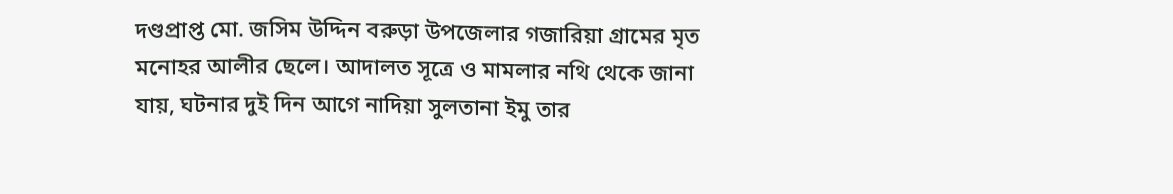দণ্ডপ্রাপ্ত মো. জসিম উদ্দিন বরুড়া উপজেলার গজারিয়া গ্রামের মৃত মনোহর আলীর ছেলে। আদালত সূত্রে ও মামলার নথি থেকে জানা যায়, ঘটনার দুই দিন আগে নাদিয়া সুলতানা ইমু তার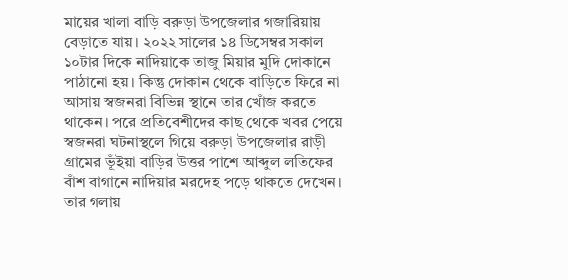মায়ের খালা বাড়ি বরুড়া উপজেলার গজারিয়ায় বেড়াতে যায়। ২০২২ সালের ১৪ ডিসেম্বর সকাল ১০টার দিকে নাদিয়াকে তাজু মিয়ার মুদি দোকানে পাঠানো হয়। কিন্তু দোকান থেকে বাড়িতে ফিরে না আসায় স্বজনরা বিভিন্ন স্থানে তার খোঁজ করতে থাকেন। পরে প্রতিবেশীদের কাছ থেকে খবর পেয়ে স্বজনরা ঘটনাস্থলে গিয়ে বরুড়া উপজেলার রাড়ী গ্রামের ভূঁইয়া বাড়ির উত্তর পাশে আব্দুল লতিফের বাঁশ বাগানে নাদিয়ার মরদেহ পড়ে থাকতে দেখেন। তার গলায়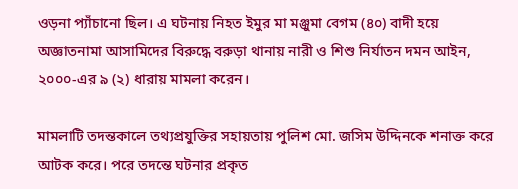ওড়না প্যাঁচানো ছিল। এ ঘটনায় নিহত ইমুর মা মঞ্জুমা বেগম (৪০) বাদী হয়ে অজ্ঞাতনামা আসামিদের বিরুদ্ধে বরুড়া থানায় নারী ও শিশু নির্যাতন দমন আইন, ২০০০-এর ৯ (২) ধারায় মামলা করেন।

মামলাটি তদন্তকালে তথ্যপ্রযুক্তির সহায়তায় পুলিশ মো. জসিম উদ্দিনকে শনাক্ত করে আটক করে। পরে তদন্তে ঘটনার প্রকৃত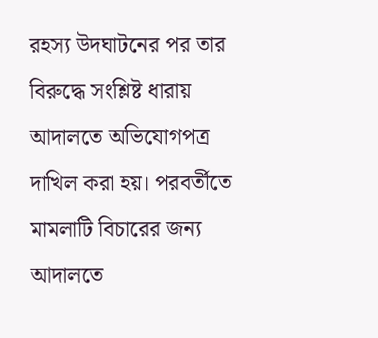রহস্য উদঘাটনের পর তার বিরুদ্ধে সংশ্লিষ্ট ধারায় আদালতে অভিযোগপত্র দাখিল করা হয়। পরবর্তীতে মামলাটি বিচারের জন্য আদালতে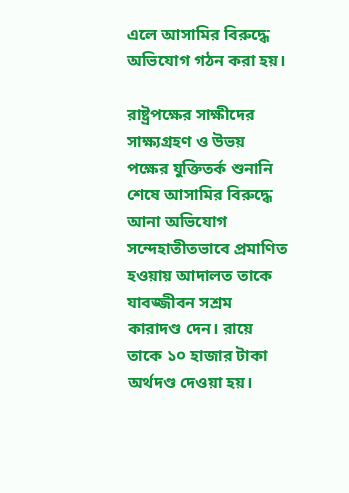এলে আসামির বিরুদ্ধে অভিযোগ গঠন করা হয়।

রাষ্ট্রপক্ষের সাক্ষীদের সাক্ষ্যগ্রহণ ও উভয় পক্ষের যুক্তিতর্ক শুনানি শেষে আসামির বিরুদ্ধে আনা অভিযোগ সন্দেহাতীতভাবে প্রমাণিত হওয়ায় আদালত তাকে যাবজ্জীবন সশ্রম কারাদণ্ড দেন। রায়ে তাকে ১০ হাজার টাকা অর্থদণ্ড দেওয়া হয়।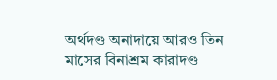অর্থদণ্ড অনাদায়ে আরও তিন মাসের বিনাশ্রম কারাদণ্ড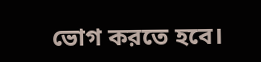ভোগ করতে হবে।